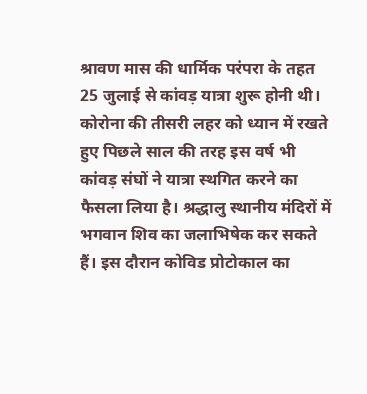श्रावण मास की धार्मिक परंपरा के तहत 25 जुलाई से कांवड़ यात्रा शुरू होनी थी। कोरोना की तीसरी लहर को ध्यान में रखते हुए पिछले साल की तरह इस वर्ष भी कांवड़ संघों ने यात्रा स्थगित करने का फैसला लिया है। श्रद्धालु स्थानीय मंदिरों में भगवान शिव का जलाभिषेक कर सकते हैं। इस दौरान कोविड प्रोटोकाल का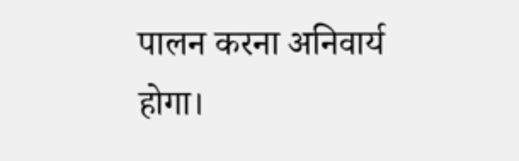पालन करना अनिवार्य होगा।